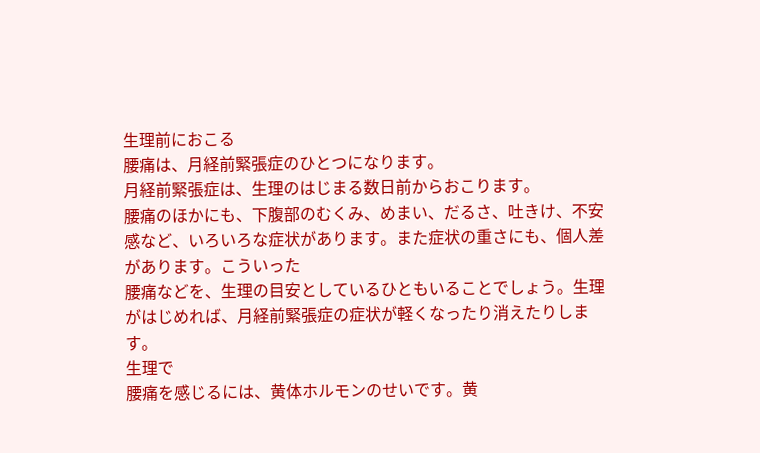生理前におこる
腰痛は、月経前緊張症のひとつになります。
月経前緊張症は、生理のはじまる数日前からおこります。
腰痛のほかにも、下腹部のむくみ、めまい、だるさ、吐きけ、不安感など、いろいろな症状があります。また症状の重さにも、個人差があります。こういった
腰痛などを、生理の目安としているひともいることでしょう。生理がはじめれば、月経前緊張症の症状が軽くなったり消えたりします。
生理で
腰痛を感じるには、黄体ホルモンのせいです。黄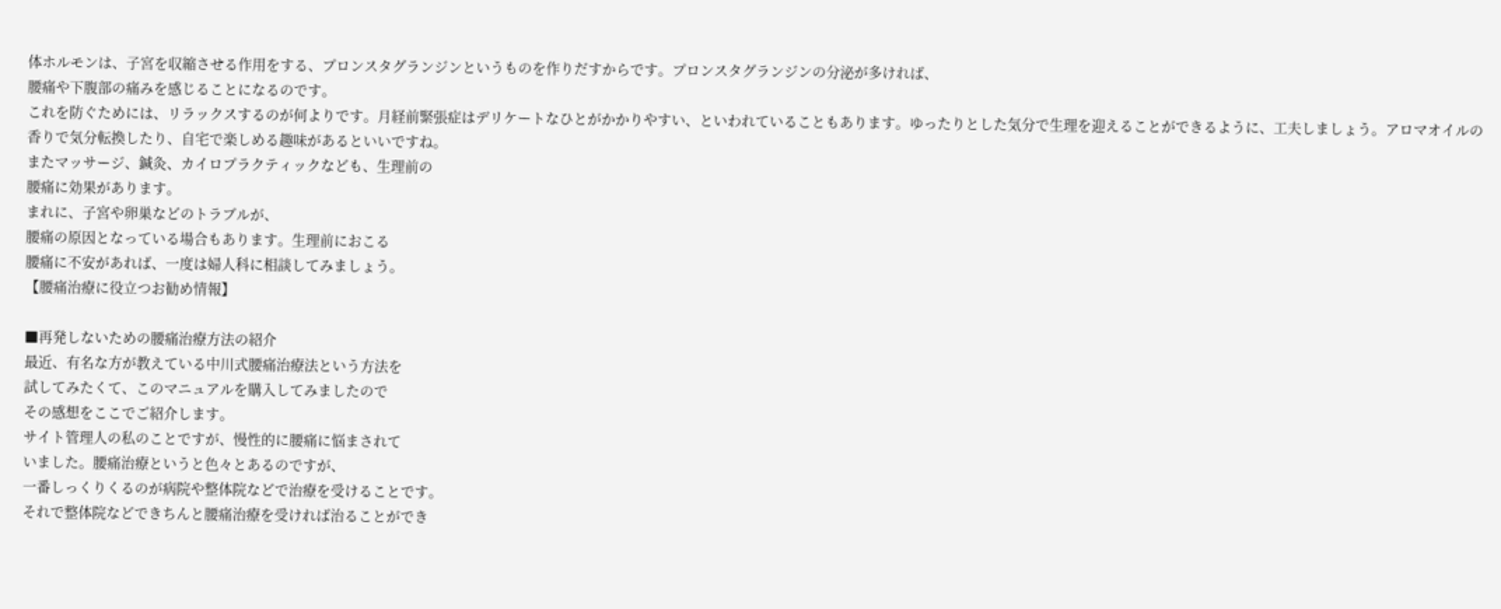体ホルモンは、子宮を収縮させる作用をする、プロンスタグランジンというものを作りだすからです。プロンスタグランジンの分泌が多ければ、
腰痛や下腹部の痛みを感じることになるのです。
これを防ぐためには、リラックスするのが何よりです。月経前緊張症はデリケートなひとがかかりやすい、といわれていることもあります。ゆったりとした気分で生理を迎えることができるように、工夫しましょう。アロマオイルの香りで気分転換したり、自宅で楽しめる趣味があるといいですね。
またマッサージ、鍼灸、カイロプラクティックなども、生理前の
腰痛に効果があります。
まれに、子宮や卵巣などのトラブルが、
腰痛の原因となっている場合もあります。生理前におこる
腰痛に不安があれば、一度は婦人科に相談してみましょう。
【腰痛治療に役立つお勧め情報】

■再発しないための腰痛治療方法の紹介
最近、有名な方が教えている中川式腰痛治療法という方法を
試してみたくて、このマニュアルを購入してみましたので
その感想をここでご紹介します。
サイト管理人の私のことですが、慢性的に腰痛に悩まされて
いました。腰痛治療というと色々とあるのですが、
一番しっくりくるのが病院や整体院などで治療を受けることです。
それで整体院などできちんと腰痛治療を受ければ治ることができ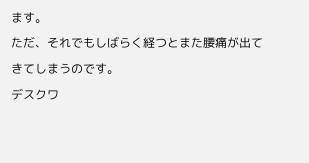ます。
ただ、それでもしばらく経つとまた腰痛が出てきてしまうのです。
デスクワ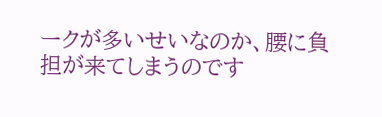ークが多いせいなのか、腰に負担が来てしまうのです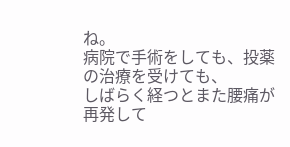ね。
病院で手術をしても、投薬の治療を受けても、
しばらく経つとまた腰痛が再発して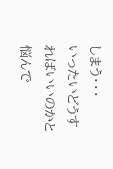しまう・・・
いったいどうすればいいのかと悩んで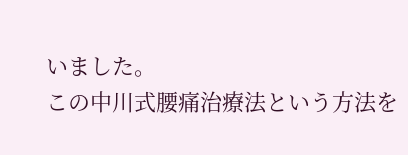いました。
この中川式腰痛治療法という方法を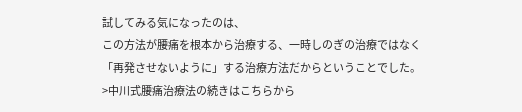試してみる気になったのは、
この方法が腰痛を根本から治療する、一時しのぎの治療ではなく
「再発させないように」する治療方法だからということでした。
>中川式腰痛治療法の続きはこちらから